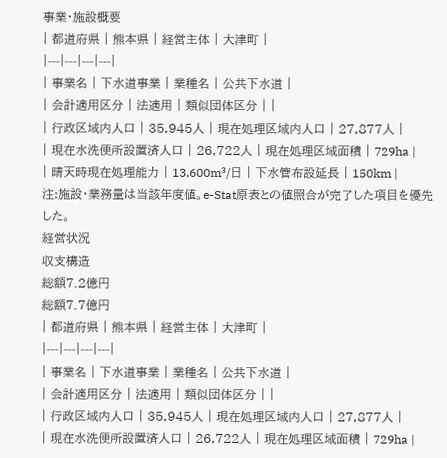事業・施設概要
| 都道府県 | 熊本県 | 経営主体 | 大津町 |
|---|---|---|---|
| 事業名 | 下水道事業 | 業種名 | 公共下水道 |
| 会計適用区分 | 法適用 | 類似団体区分 | |
| 行政区域内人口 | 35,945人 | 現在処理区域内人口 | 27,877人 |
| 現在水洗便所設置済人口 | 26,722人 | 現在処理区域面積 | 729ha |
| 晴天時現在処理能力 | 13,600m³/日 | 下水管布設延長 | 150km |
注:施設・業務量は当該年度値。e-Stat原表との値照合が完了した項目を優先した。
経営状況
収支構造
総額7.2億円
総額7.7億円
| 都道府県 | 熊本県 | 経営主体 | 大津町 |
|---|---|---|---|
| 事業名 | 下水道事業 | 業種名 | 公共下水道 |
| 会計適用区分 | 法適用 | 類似団体区分 | |
| 行政区域内人口 | 35,945人 | 現在処理区域内人口 | 27,877人 |
| 現在水洗便所設置済人口 | 26,722人 | 現在処理区域面積 | 729ha |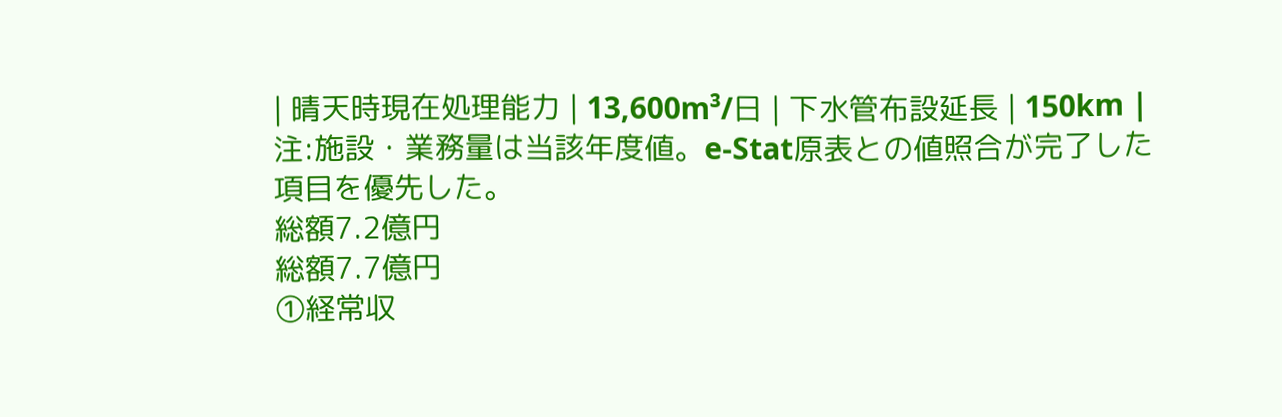| 晴天時現在処理能力 | 13,600m³/日 | 下水管布設延長 | 150km |
注:施設・業務量は当該年度値。e-Stat原表との値照合が完了した項目を優先した。
総額7.2億円
総額7.7億円
①経常収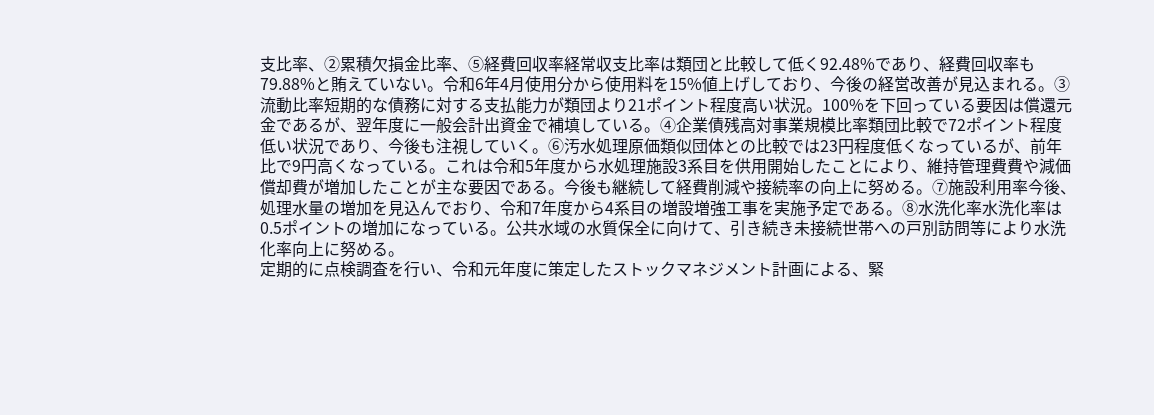支比率、②累積欠損金比率、⑤経費回収率経常収支比率は類団と比較して低く92.48%であり、経費回収率も79.88%と賄えていない。令和6年4月使用分から使用料を15%値上げしており、今後の経営改善が見込まれる。③流動比率短期的な債務に対する支払能力が類団より21ポイント程度高い状況。100%を下回っている要因は償還元金であるが、翌年度に一般会計出資金で補填している。④企業債残高対事業規模比率類団比較で72ポイント程度低い状況であり、今後も注視していく。⑥汚水処理原価類似団体との比較では23円程度低くなっているが、前年比で9円高くなっている。これは令和5年度から水処理施設3系目を供用開始したことにより、維持管理費費や減価償却費が増加したことが主な要因である。今後も継続して経費削減や接続率の向上に努める。⑦施設利用率今後、処理水量の増加を見込んでおり、令和7年度から4系目の増設増強工事を実施予定である。⑧水洗化率水洗化率は0.5ポイントの増加になっている。公共水域の水質保全に向けて、引き続き未接続世帯への戸別訪問等により水洗化率向上に努める。
定期的に点検調査を行い、令和元年度に策定したストックマネジメント計画による、緊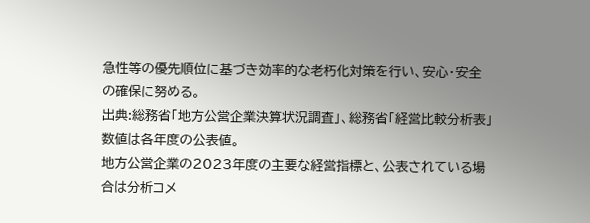急性等の優先順位に基づき効率的な老朽化対策を行い、安心・安全の確保に努める。
出典:総務省「地方公営企業決算状況調査」、総務省「経営比較分析表」数値は各年度の公表値。
地方公営企業の2023年度の主要な経営指標と、公表されている場合は分析コメ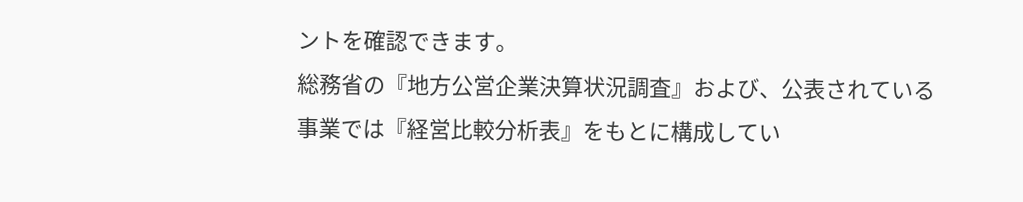ントを確認できます。
総務省の『地方公営企業決算状況調査』および、公表されている事業では『経営比較分析表』をもとに構成してい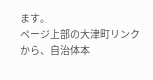ます。
ページ上部の大津町リンクから、自治体本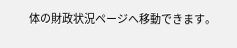体の財政状況ページへ移動できます。